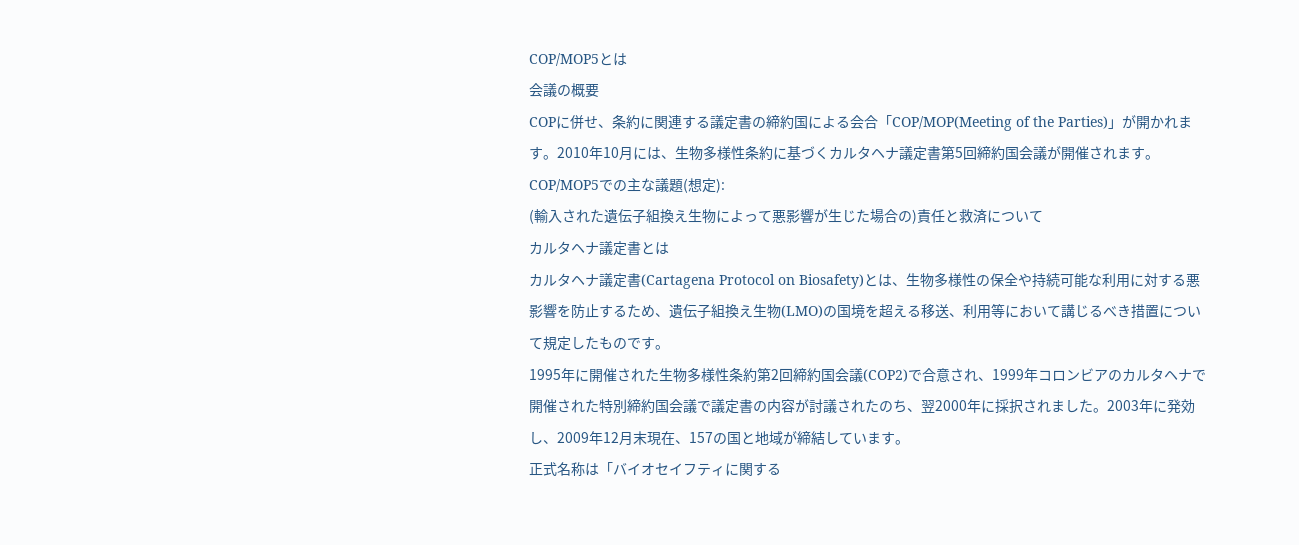COP/MOP5とは
会議の概要
COPに併せ、条約に関連する議定書の締約国による会合「COP/MOP(Meeting of the Parties)」が開かれます。2010年10月には、生物多様性条約に基づくカルタヘナ議定書第5回締約国会議が開催されます。
COP/MOP5での主な議題(想定):
(輸入された遺伝子組換え生物によって悪影響が生じた場合の)責任と救済について
カルタヘナ議定書とは
カルタヘナ議定書(Cartagena Protocol on Biosafety)とは、生物多様性の保全や持続可能な利用に対する悪影響を防止するため、遺伝子組換え生物(LMO)の国境を超える移送、利用等において講じるべき措置について規定したものです。
1995年に開催された生物多様性条約第2回締約国会議(COP2)で合意され、1999年コロンビアのカルタヘナで開催された特別締約国会議で議定書の内容が討議されたのち、翌2000年に採択されました。2003年に発効し、2009年12月末現在、157の国と地域が締結しています。
正式名称は「バイオセイフティに関する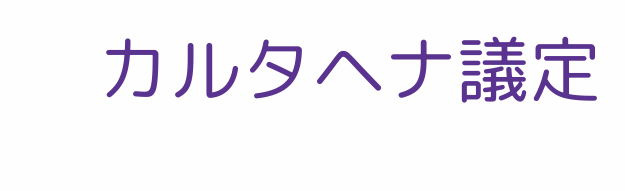カルタヘナ議定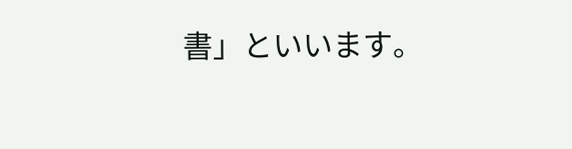書」といいます。